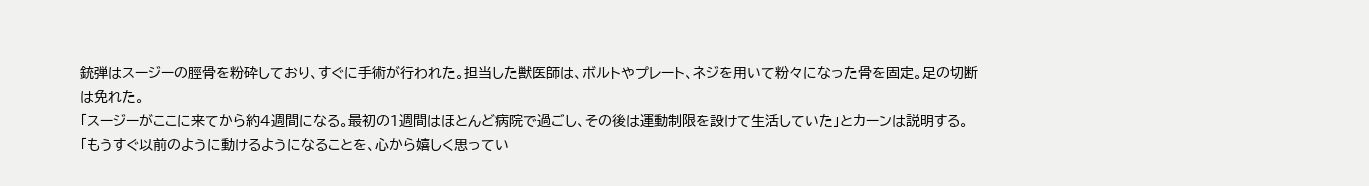銃弾はスージーの脛骨を粉砕しており、すぐに手術が行われた。担当した獣医師は、ボルトやプレート、ネジを用いて粉々になった骨を固定。足の切断は免れた。
「スージーがここに来てから約4週間になる。最初の1週間はほとんど病院で過ごし、その後は運動制限を設けて生活していた」とカーンは説明する。「もうすぐ以前のように動けるようになることを、心から嬉しく思ってい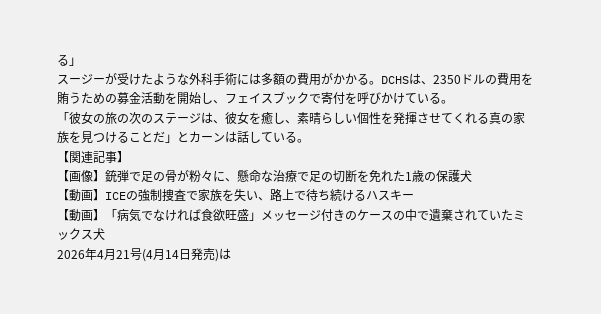る」
スージーが受けたような外科手術には多額の費用がかかる。DCHSは、2350ドルの費用を賄うための募金活動を開始し、フェイスブックで寄付を呼びかけている。
「彼女の旅の次のステージは、彼女を癒し、素晴らしい個性を発揮させてくれる真の家族を見つけることだ」とカーンは話している。
【関連記事】
【画像】銃弾で足の骨が粉々に、懸命な治療で足の切断を免れた1歳の保護犬
【動画】ICEの強制捜査で家族を失い、路上で待ち続けるハスキー
【動画】「病気でなければ食欲旺盛」メッセージ付きのケースの中で遺棄されていたミックス犬
2026年4月21号(4月14日発売)は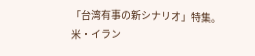「台湾有事の新シナリオ」特集。
米・イラン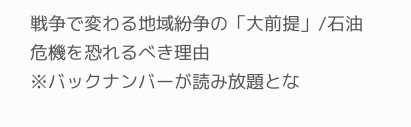戦争で変わる地域紛争の「大前提」/石油危機を恐れるべき理由
※バックナンバーが読み放題とな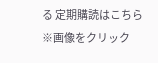る 定期購読はこちら
※画像をクリック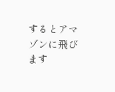するとアマゾンに飛びます